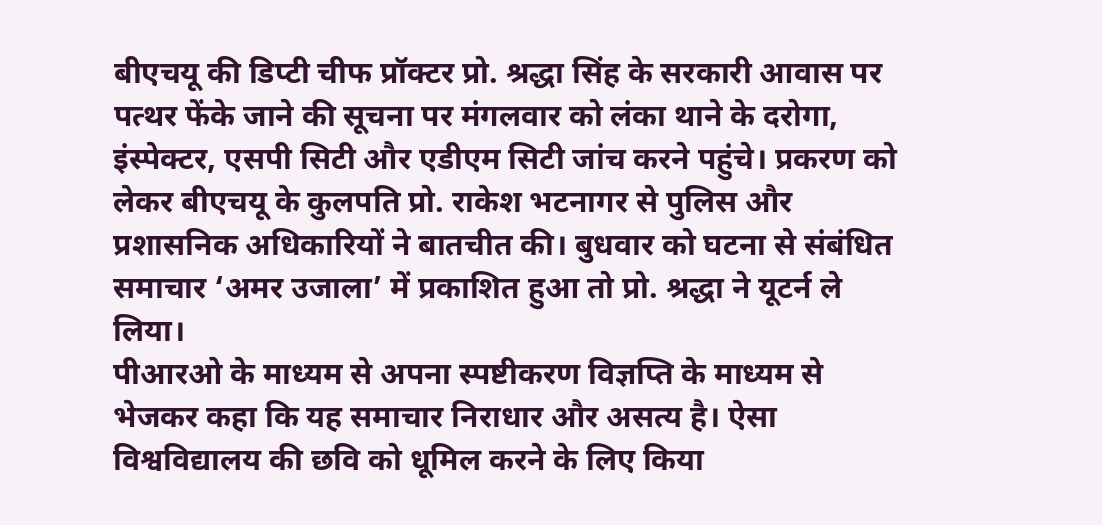बीएचयू की डिप्टी चीफ प्रॉक्टर प्रो. श्रद्धा सिंह के सरकारी आवास पर पत्थर फेंके जाने की सूचना पर मंगलवार को लंका थाने के दरोगा, इंस्पेक्टर, एसपी सिटी और एडीएम सिटी जांच करने पहुंचे। प्रकरण को लेकर बीएचयू के कुलपति प्रो. राकेश भटनागर से पुलिस और प्रशासनिक अधिकारियों ने बातचीत की। बुधवार को घटना से संबंधित समाचार ‘अमर उजाला’ में प्रकाशित हुआ तो प्रो. श्रद्धा ने यूटर्न ले लिया।
पीआरओ के माध्यम से अपना स्पष्टीकरण विज्ञप्ति के माध्यम से भेजकर कहा कि यह समाचार निराधार और असत्य है। ऐसा विश्वविद्यालय की छवि को धूमिल करने के लिए किया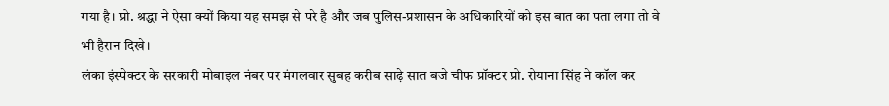गया है। प्रो. श्रद्धा ने ऐसा क्यों किया यह समझ से परे है और जब पुलिस-प्रशासन के अधिकारियों को इस बात का पता लगा तो वे भी हैरान दिखे।
लंका इंस्पेक्टर के सरकारी मोबाइल नंबर पर मंगलवार सुबह करीब साढ़े सात बजे चीफ प्रॉक्टर प्रो. रोयाना सिंह ने कॉल कर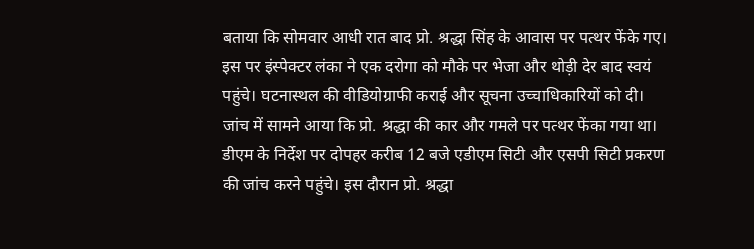बताया कि सोमवार आधी रात बाद प्रो. श्रद्धा सिंह के आवास पर पत्थर फेंके गए। इस पर इंस्पेक्टर लंका ने एक दरोगा को मौके पर भेजा और थोड़ी देर बाद स्वयं पहुंचे। घटनास्थल की वीडियोग्राफी कराई और सूचना उच्चाधिकारियों को दी।
जांच में सामने आया कि प्रो. श्रद्धा की कार और गमले पर पत्थर फेंका गया था। डीएम के निर्देश पर दोपहर करीब 12 बजे एडीएम सिटी और एसपी सिटी प्रकरण की जांच करने पहुंचे। इस दौरान प्रो. श्रद्धा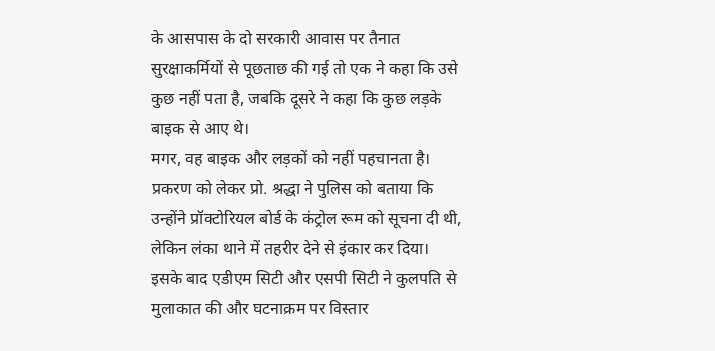के आसपास के दो सरकारी आवास पर तैनात सुरक्षाकर्मियों से पूछताछ की गई तो एक ने कहा कि उसे कुछ नहीं पता है, जबकि दूसरे ने कहा कि कुछ लड़के बाइक से आए थे।
मगर, वह बाइक और लड़कों को नहीं पहचानता है। प्रकरण को लेकर प्रो. श्रद्धा ने पुलिस को बताया कि उन्होंने प्रॉक्टोरियल बोर्ड के कंट्रोल रूम को सूचना दी थी, लेकिन लंका थाने में तहरीर देने से इंकार कर दिया।
इसके बाद एडीएम सिटी और एसपी सिटी ने कुलपति से मुलाकात की और घटनाक्रम पर विस्तार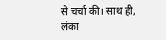से चर्चा की। साथ ही, लंका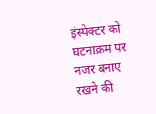इंस्पेक्टर को घटनाक्रम पर नजर बनाए रखने की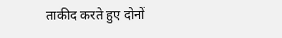ताकीद करते हुए दोनों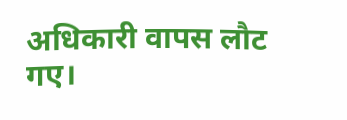अधिकारी वापस लौट गए।